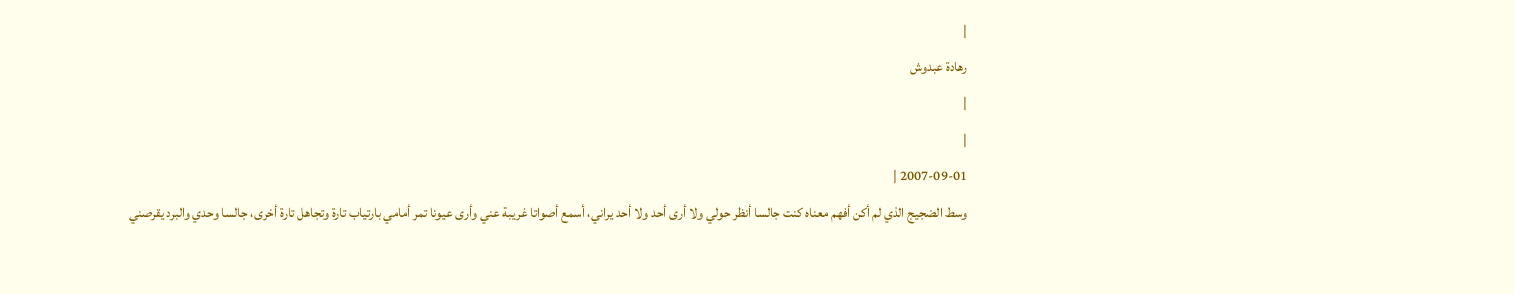|
رهادة عبدوش
|
|
2007-09-01 |
وسط الضجيج الذي لم أكن أفهم معناه كنت جالسا أنظر حولي ولا أرى أحد ولا أحد يراني، أسمع أصواتا غريبة عني وأرى عيونا تمر أمامي بارتياب تارة وتجاهل تارة أخرى، جالسا وحدي والبرد يقرصني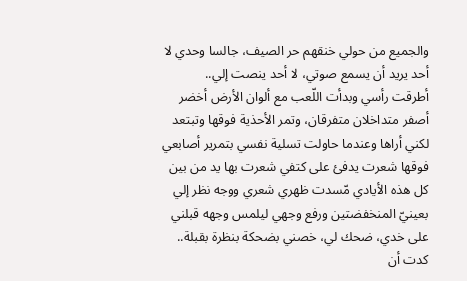والجميع من حولي خنقهم حر الصيف، جالسا وحدي لا أحد يريد أن يسمع صوتي، لا أحد ينصت إلي..
أطرقت رأسي وبدأت اللّعب مع ألوان الأرض أخضر أصفر متداخلان متفرقان، وتمر الأحذية فوقها وتبتعد لكني أراها وعندما حاولت تسلية نفسي بتمرير أصابعي فوقها شعرت يدفئ على كتفي شعرت بها يد من بين كل هذه الأيادي مّسدت ظهري شعري ووجه نظر إلي بعينيّ المنخفضتين ورفع وجهي ليلمس وجهه قبلني على خدي، ضحك لي، خصني بضحكة بنظرة بقبلة.. كدت أن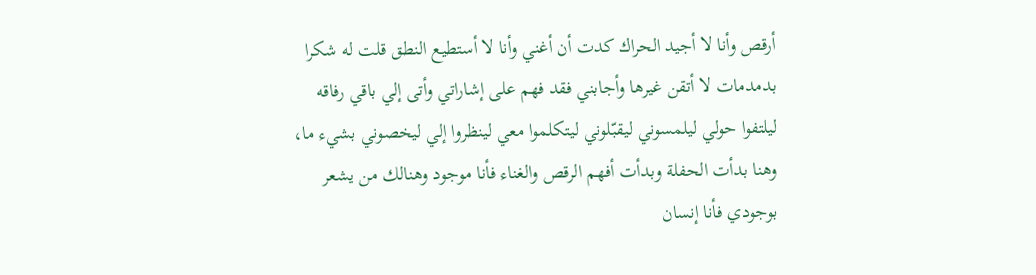أرقص وأنا لا أجيد الحراك كدت أن أغني وأنا لا أستطيع النطق قلت له شكرا بدمدمات لا أتقن غيرها وأجابني فقد فهم على إشاراتي وأتى إلي باقي رفاقه ليلتفوا حولي ليلمسوني ليقبّلوني ليتكلموا معي لينظروا إلي ليخصوني بشيء ما، وهنا بدأت الحفلة وبدأت أفهم الرقص والغناء فأنا موجود وهنالك من يشعر بوجودي فأنا إنسان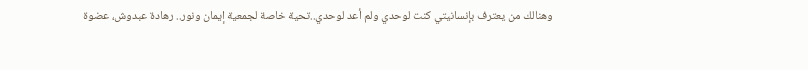وهنالك من يعترف بإنسانيتي كنت لوحدي ولم أعد لوحدي..تحية خاصة لجمعية إيمان ونور.. رهادة عبدوش، عضوة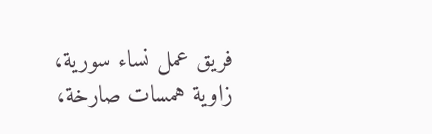فريق عمل نساء سورية، زاوية همسات صارخة،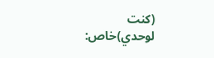(كنت لوحدي)خاص: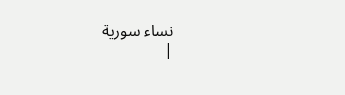نساء سورية
|